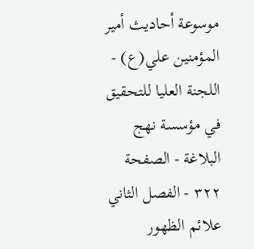موسوعة أحاديث أمير المؤمنين علي(ع) - اللجنة العليا للتحقيق في مؤسسة نهج البلاغة - الصفحة ٣٢٢ - الفصل الثاني علائم الظهور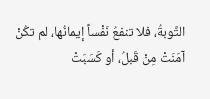التَّوبةُ، فلا تنفعُ نَفْساً إيمانُها، لم تكُنْ آمَنَتْ مِنْ قَبلُ، أو كَسَبَتْ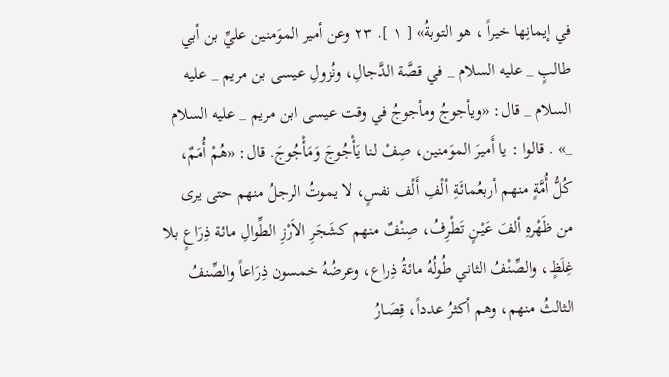في إيمانِها خيراً ، هو التوبةُ» [ ١ ]. ٢٣ وعن أمير الموَمنين عليِّ بن أبي طالبٍ _ عليه السلام _ في قصَّة الدَّجالِ، ونُزولِ عيسى بن مريم _ عليه السلام _ قال: «ويأجوجُ ومأجوجُ في وقت عيسى ابن مريم _ عليه السلام _» . قالوا : يا أَميرَ الموَمنين، صِفْ لنا يَأْجُوجَ وَمَأْجُوجَ. قال: «هُمْ أُمَمٌ، كُلُّ أُمَّةٍ منهم أربعُمائَةِ ألْفِ أَلْف نفسٍ، لا يموتُ الرجلُ منهم حتى يرى من ظَهْرهِ ألفَ عَيْـنٍ تَطْرِفُ، صِنْفٌ منهم كشَجَرِ الاَرْزِ الطِّوالِ مائة ذِرَاعٍ بلا غِلَظٍ، والصِّنْفُ الثاني طُولُهُ مائةُ ذِراع، وعرضُهُ خمسون ذِرَاعاً والصِّنفُ الثالثُ منهم، وهم أكثرُ عدداً، قِصَـارُ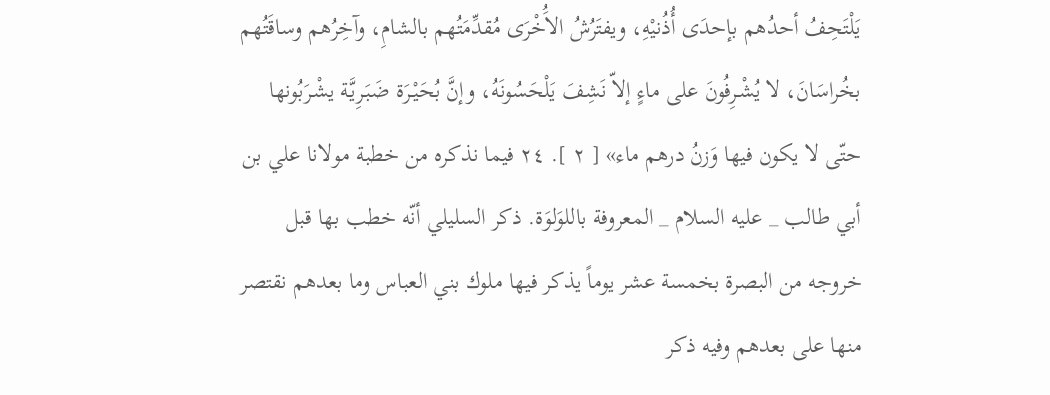يَلْتَحِفُ أحدُهم بإحدَى أُذُنيْهِ، ويفتَرُشُ الاَُخْرَى مُقدِّمَتُهم بالشامِ، وآخِرُهم وساقَتُهم بخُراسَانَ، لا يُشْـرِفُونَ على ماءٍ إلاّ نَشِفَ يَلْحَسُونَهُ، وإنَّ بُحَيْـرَة ضَبَـرِيَّة يشْـرَبُونها حتّى لا يكون فيها وَزنُ درهم ماء» [ ٢ ]. ٢٤ فيما نذكره من خطبة مولانا علي بن أبي طالب _ عليه السلام _ المعروفة باللوَلوَة. ذكر السليلي أنّه خطب بها قبل خروجه من البصرة بخمسة عشر يوماً يذكر فيها ملوك بني العباس وما بعدهم نقتصر منها على بعدهم وفيه ذكر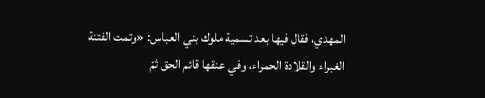المهدي، فقال فيها بعد تسمية ملوك بني العباس: «وتمت الفتنة الغبراء والقلادة الحمراء، وفي عنقها قائم الحق ثمّ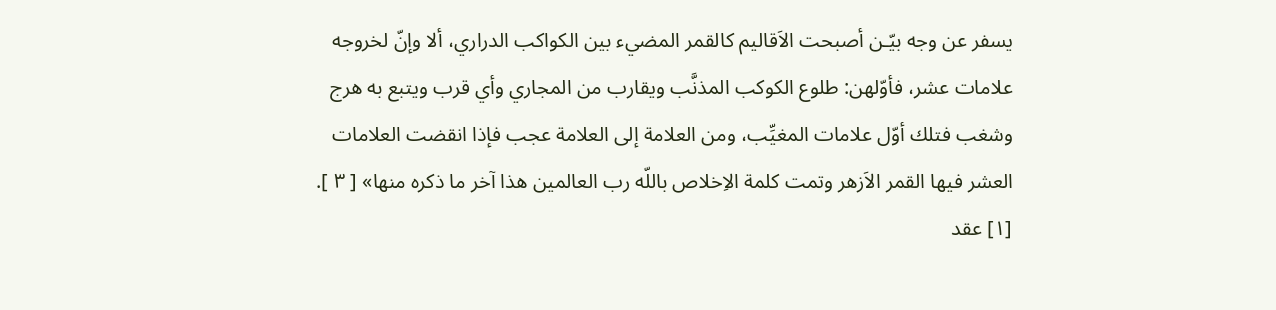يسفر عن وجه بيّـن أصبحت الاَقاليم كالقمر المضيء بين الكواكب الدراري، ألا وإنّ لخروجه علامات عشر، فأوّلهن: طلوع الكوكب المذنَّب ويقارب من المجاري وأي قرب ويتبع به هرج وشغب فتلك أوّل علامات المغيِّب، ومن العلامة إلى العلامة عجب فإذا انقضت العلامات العشر فيها القمر الاَزهر وتمت كلمة الاِخلاص باللّه رب العالمين هذا آخر ما ذكره منها» [ ٣ ].
[١] عقد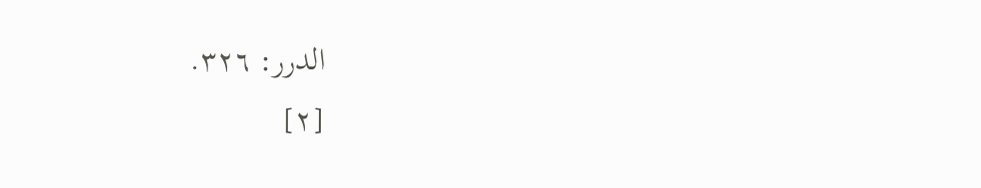الدرر: ٣٢٦.
[٢]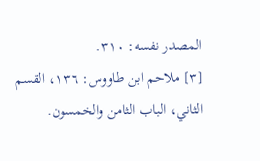المصدر نفسه: ٣١٠.
[٣] ملاحم ابن طاووس: ١٣٦، القسم الثاني، الباب الثامن والخمسون.